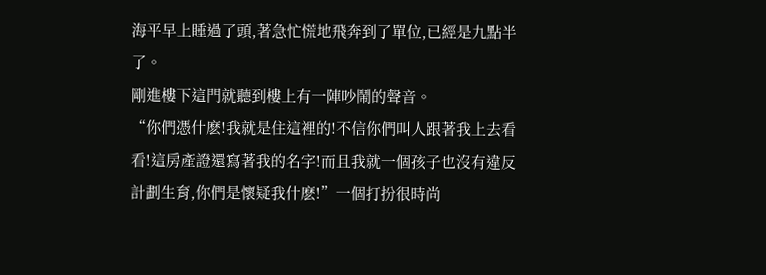海平早上睡過了頭,著急忙慌地飛奔到了單位,已經是九點半了。
剛進樓下這門就聽到樓上有一陣吵鬧的聲音。
“你們憑什麽!我就是住這裡的!不信你們叫人跟著我上去看看!這房產證還寫著我的名字!而且我就一個孩子也沒有違反計劃生育,你們是懷疑我什麽!”一個打扮很時尚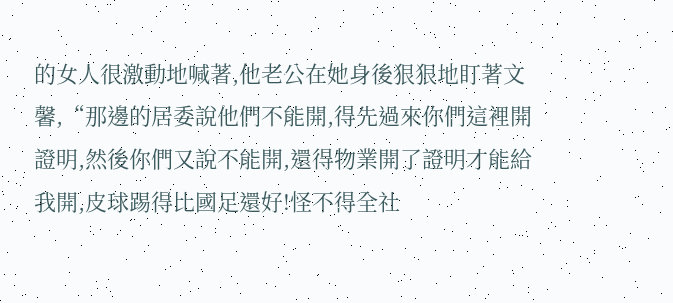的女人很激動地喊著,他老公在她身後狠狠地盯著文馨,“那邊的居委說他們不能開,得先過來你們這裡開證明,然後你們又說不能開,還得物業開了證明才能給我開,皮球踢得比國足還好!怪不得全社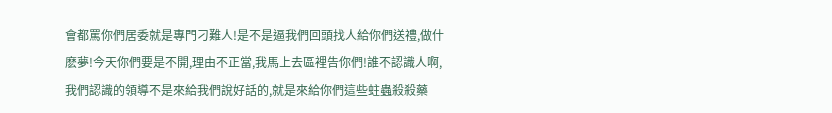會都罵你們居委就是專門刁難人!是不是逼我們回頭找人給你們送禮,做什麽夢!今天你們要是不開,理由不正當,我馬上去區裡告你們!誰不認識人啊,我們認識的領導不是來給我們說好話的,就是來給你們這些蛀蟲殺殺藥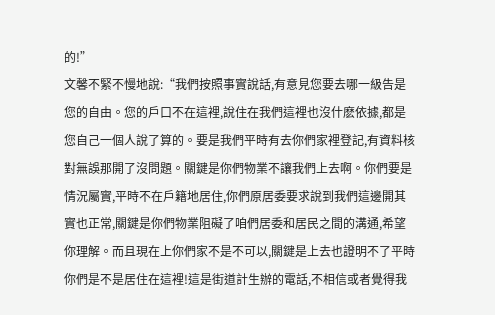的!”
文馨不緊不慢地說:“我們按照事實說話,有意見您要去哪一級告是您的自由。您的戶口不在這裡,說住在我們這裡也沒什麽依據,都是您自己一個人說了算的。要是我們平時有去你們家裡登記,有資料核對無誤那開了沒問題。關鍵是你們物業不讓我們上去啊。你們要是情況屬實,平時不在戶籍地居住,你們原居委要求說到我們這邊開其實也正常,關鍵是你們物業阻礙了咱們居委和居民之間的溝通,希望你理解。而且現在上你們家不是不可以,關鍵是上去也證明不了平時你們是不是居住在這裡!這是街道計生辦的電話,不相信或者覺得我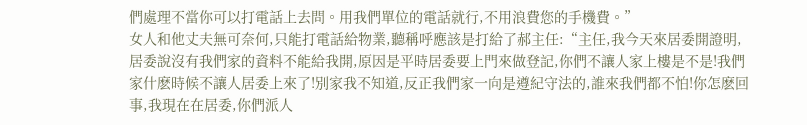們處理不當你可以打電話上去問。用我們單位的電話就行,不用浪費您的手機費。”
女人和他丈夫無可奈何,只能打電話給物業,聽稱呼應該是打給了郝主任:“主任,我今天來居委開證明,居委說沒有我們家的資料不能給我開,原因是平時居委要上門來做登記,你們不讓人家上樓是不是!我們家什麽時候不讓人居委上來了!別家我不知道,反正我們家一向是遵紀守法的,誰來我們都不怕!你怎麽回事,我現在在居委,你們派人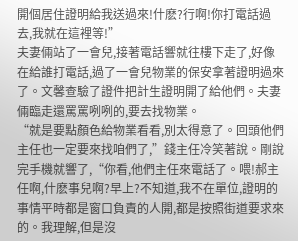開個居住證明給我送過來!什麽?行啊!你打電話過去,我就在這裡等!”
夫妻倆站了一會兒,接著電話響就往樓下走了,好像在給誰打電話,過了一會兒物業的保安拿著證明過來了。文馨查驗了證件把計生證明開了給他們。夫妻倆臨走還罵罵咧咧的,要去找物業。
“就是要點顏色給物業看看,別太得意了。回頭他們主任也一定要來找咱們了,”錢主任冷笑著說。剛說完手機就響了,“你看,他們主任來電話了。喂!郝主任啊,什麽事兒啊?早上?不知道,我不在單位,證明的事情平時都是窗口負責的人開,都是按照街道要求來的。我理解,但是沒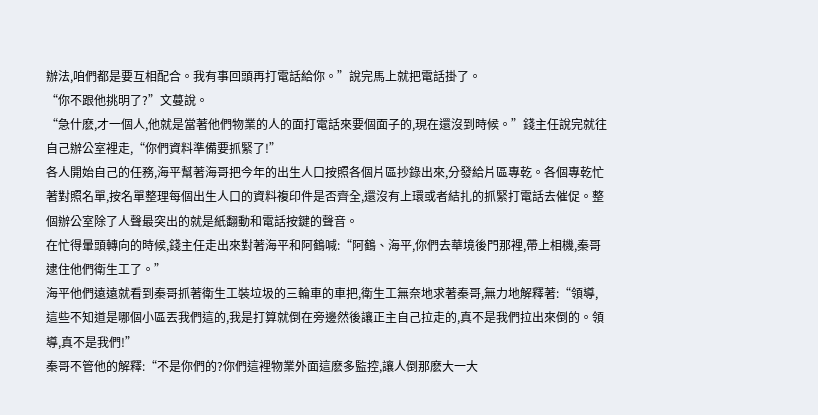辦法,咱們都是要互相配合。我有事回頭再打電話給你。”說完馬上就把電話掛了。
“你不跟他挑明了?”文蔓說。
“急什麽,才一個人,他就是當著他們物業的人的面打電話來要個面子的,現在還沒到時候。”錢主任說完就往自己辦公室裡走,“你們資料準備要抓緊了!”
各人開始自己的任務,海平幫著海哥把今年的出生人口按照各個片區抄錄出來,分發給片區專乾。各個專乾忙著對照名單,按名單整理每個出生人口的資料複印件是否齊全,還沒有上環或者結扎的抓緊打電話去催促。整個辦公室除了人聲最突出的就是紙翻動和電話按鍵的聲音。
在忙得暈頭轉向的時候,錢主任走出來對著海平和阿鶴喊:“阿鶴、海平,你們去華境後門那裡,帶上相機,秦哥逮住他們衛生工了。”
海平他們遠遠就看到秦哥抓著衛生工裝垃圾的三輪車的車把,衛生工無奈地求著秦哥,無力地解釋著:“領導,這些不知道是哪個小區丟我們這的,我是打算就倒在旁邊然後讓正主自己拉走的,真不是我們拉出來倒的。領導,真不是我們!”
秦哥不管他的解釋:“不是你們的?你們這裡物業外面這麽多監控,讓人倒那麽大一大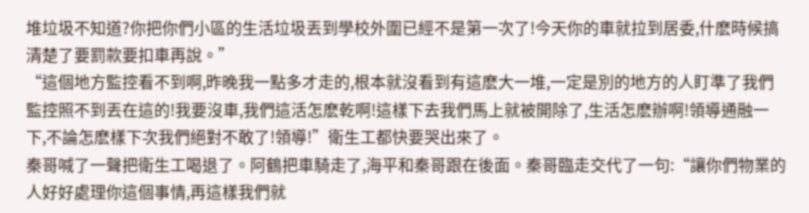堆垃圾不知道?你把你們小區的生活垃圾丟到學校外圍已經不是第一次了!今天你的車就拉到居委,什麽時候搞清楚了要罰款要扣車再說。”
“這個地方監控看不到啊,昨晚我一點多才走的,根本就沒看到有這麽大一堆,一定是別的地方的人盯準了我們監控照不到丟在這的!我要沒車,我們這活怎麽乾啊!這樣下去我們馬上就被開除了,生活怎麽辦啊!領導通融一下,不論怎麽樣下次我們絕對不敢了!領導!”衛生工都快要哭出來了。
秦哥喊了一聲把衛生工喝退了。阿鶴把車騎走了,海平和秦哥跟在後面。秦哥臨走交代了一句:“讓你們物業的人好好處理你這個事情,再這樣我們就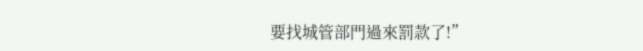要找城管部門過來罰款了!”